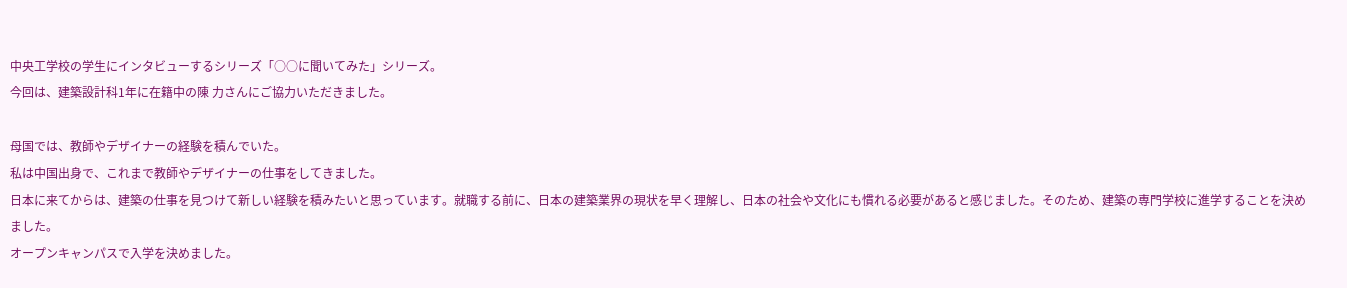中央工学校の学生にインタビューするシリーズ「○○に聞いてみた」シリーズ。
今回は、建築設計科1年に在籍中の陳 力さんにご協力いただきました。

母国では、教師やデザイナーの経験を積んでいた。
私は中国出身で、これまで教師やデザイナーの仕事をしてきました。
日本に来てからは、建築の仕事を見つけて新しい経験を積みたいと思っています。就職する前に、日本の建築業界の現状を早く理解し、日本の社会や文化にも慣れる必要があると感じました。そのため、建築の専門学校に進学することを決めました。
オープンキャンパスで入学を決めました。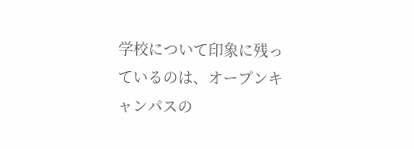学校について印象に残っているのは、オープンキャンパスの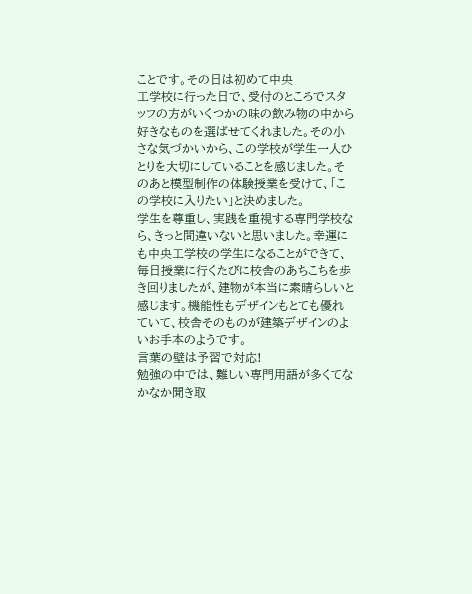ことです。その日は初めて中央
工学校に行った日で、受付のところでスタッフの方がいくつかの味の飲み物の中から好きなものを選ばせてくれました。その小さな気づかいから、この学校が学生一人ひとりを大切にしていることを感じました。そのあと模型制作の体験授業を受けて、「この学校に入りたい」と決めました。
学生を尊重し、実践を重視する専門学校なら、きっと間違いないと思いました。幸運にも中央工学校の学生になることができて、毎日授業に行くたびに校舎のあちこちを歩き回りましたが、建物が本当に素晴らしいと感じます。機能性もデザインもとても優れていて、校舎そのものが建築デザインのよいお手本のようです。
言葉の壁は予習で対応!
勉強の中では、難しい専門用語が多くてなかなか聞き取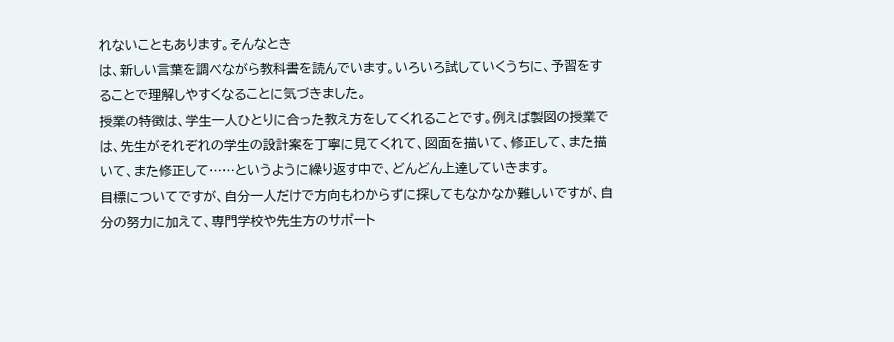れないこともあります。そんなとき
は、新しい言葉を調べながら教科書を読んでいます。いろいろ試していくうちに、予習をす
ることで理解しやすくなることに気づきました。
授業の特徴は、学生一人ひとりに合った教え方をしてくれることです。例えば製図の授業で
は、先生がそれぞれの学生の設計案を丁寧に見てくれて、図面を描いて、修正して、また描
いて、また修正して……というように繰り返す中で、どんどん上達していきます。
目標についてですが、自分一人だけで方向もわからずに探してもなかなか難しいですが、自
分の努力に加えて、専門学校や先生方のサポート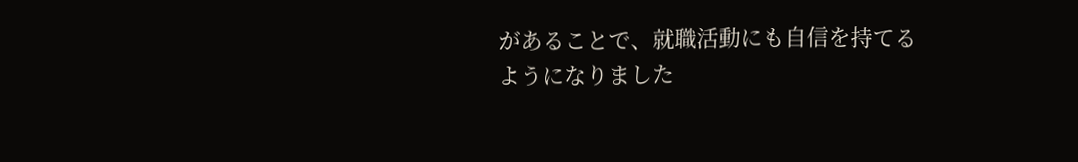があることで、就職活動にも自信を持てる
ようになりました